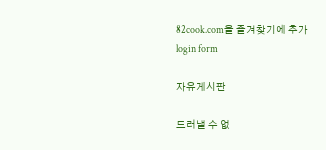82cook.com을 즐겨찾기에 추가
login form

자유게시판

드러낼 수 없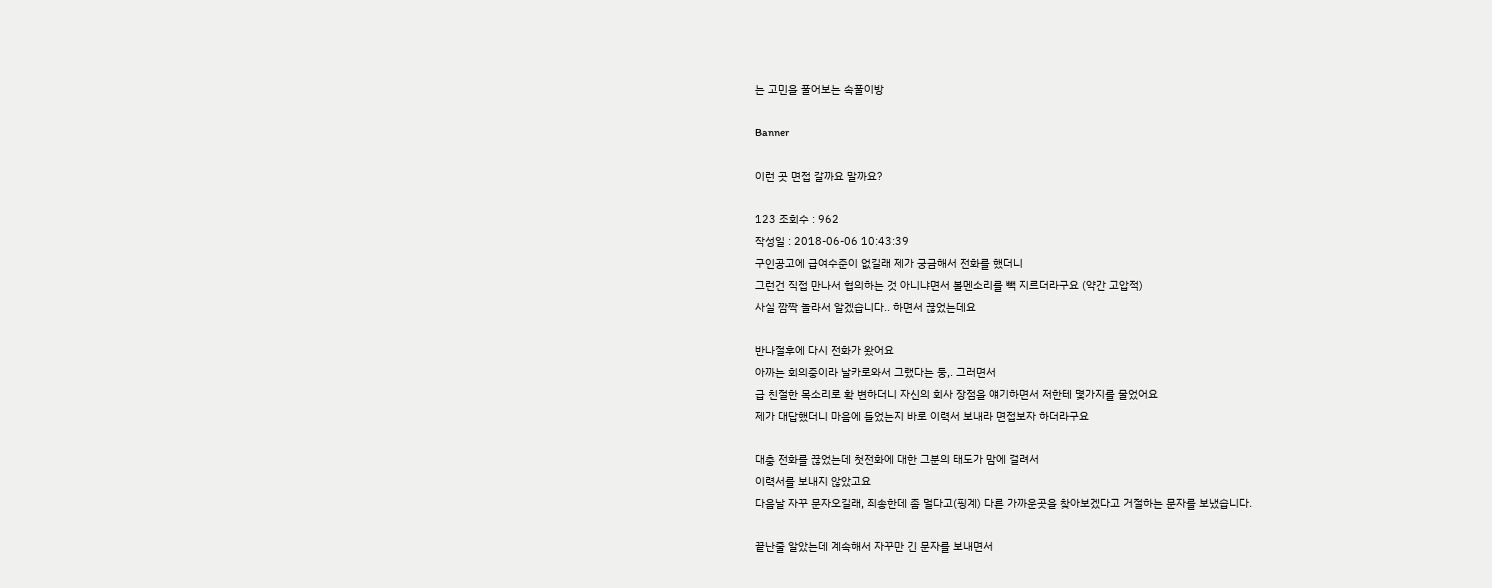는 고민을 풀어보는 속풀이방

Banner

이런 곳 면접 갈까요 말까요?

123 조회수 : 962
작성일 : 2018-06-06 10:43:39
구인공고에 급여수준이 없길래 제가 궁금해서 전화를 했더니
그런건 직접 만나서 협의하는 것 아니냐면서 볼멘소리를 빽 지르더라구요 (약간 고압적)
사실 깜짝 놀라서 알겠습니다.. 하면서 끊었는데요

반나절후에 다시 전화가 왔어요
아까는 회의중이라 날카로와서 그랬다는 둥,. 그러면서
급 친절한 목소리로 확 변하더니 자신의 회사 장점을 얘기하면서 저한테 몇가지를 물었어요
제가 대답했더니 마음에 들었는지 바로 이력서 보내라 면접보자 하더라구요

대충 전화를 끊었는데 첫전화에 대한 그분의 태도가 맘에 걸려서
이력서를 보내지 않았고요
다음날 자꾸 문자오길래, 죄송한데 좀 멀다고(핑계) 다른 가까운곳을 찾아보겠다고 거절하는 문자를 보냈습니다.

끝난줄 알았는데 계속해서 자꾸만 긴 문자를 보내면서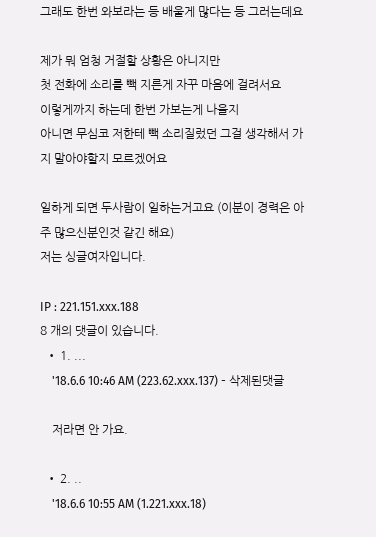그래도 한번 와보라는 등 배울게 많다는 등 그러는데요

제가 뭐 엄청 거절할 상황은 아니지만
첫 전화에 소리를 빽 지른게 자꾸 마음에 걸려서요
이렇게까지 하는데 한번 가보는게 나을지
아니면 무심코 저한테 빽 소리질렀던 그걸 생각해서 가지 말아야할지 모르겠어요

일하게 되면 두사람이 일하는거고요 (이분이 경력은 아주 많으신분인것 같긴 해요)
저는 싱글여자입니다.

IP : 221.151.xxx.188
8 개의 댓글이 있습니다.
  • 1. ...
    '18.6.6 10:46 AM (223.62.xxx.137) - 삭제된댓글

    저라면 안 가요.

  • 2. ..
    '18.6.6 10:55 AM (1.221.xxx.18)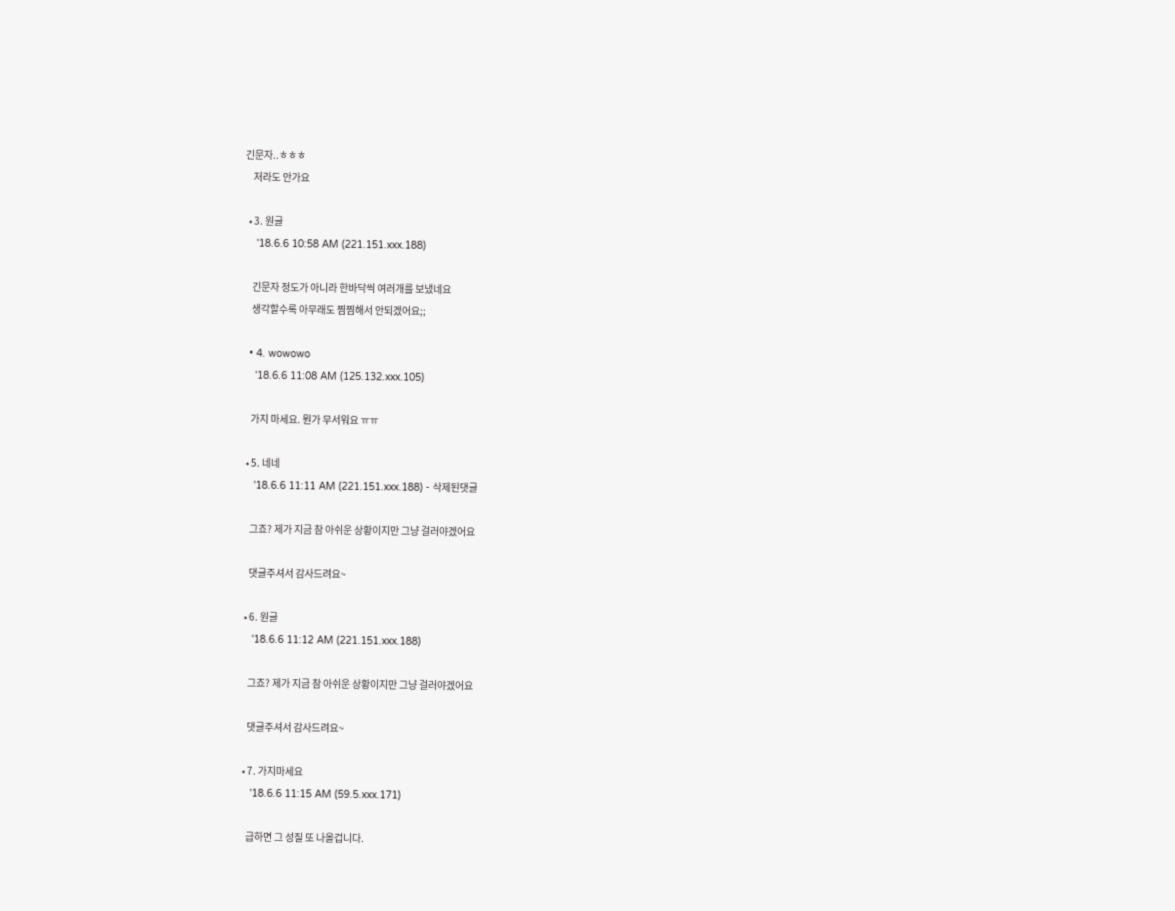긴문자..ㅎㅎㅎ
    저라도 안가요

  • 3. 원글
    '18.6.6 10:58 AM (221.151.xxx.188)

    긴문자 정도가 아니라 한바닥씩 여러개를 보냈네요
    생각할수록 아무래도 찜찜해서 안되겠어요;;

  • 4. wowowo
    '18.6.6 11:08 AM (125.132.xxx.105)

    가지 마세요. 뭔가 무서워요 ㅠㅠ

  • 5. 네네
    '18.6.6 11:11 AM (221.151.xxx.188) - 삭제된댓글

    그죠? 제가 지금 참 아쉬운 상황이지만 그냥 걸러야겠어요

    댓글주셔서 감사드려요~

  • 6. 원글
    '18.6.6 11:12 AM (221.151.xxx.188)

    그죠? 제가 지금 참 아쉬운 상황이지만 그냥 걸러야겠어요

    댓글주셔서 감사드려요~

  • 7. 가지마세요
    '18.6.6 11:15 AM (59.5.xxx.171)

    급하면 그 성질 또 나올겁니다.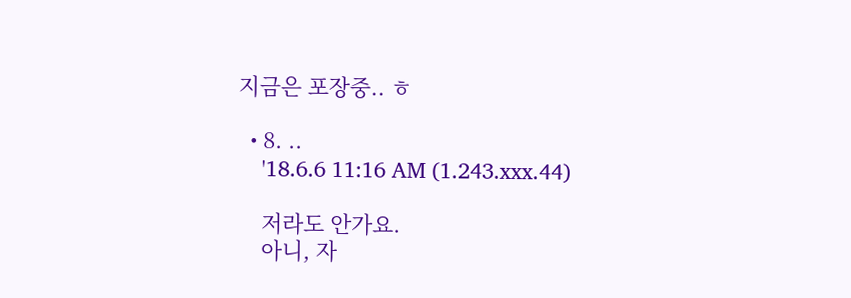지금은 포장중.. ㅎ

  • 8. ..
    '18.6.6 11:16 AM (1.243.xxx.44)

    저라도 안가요.
    아니, 자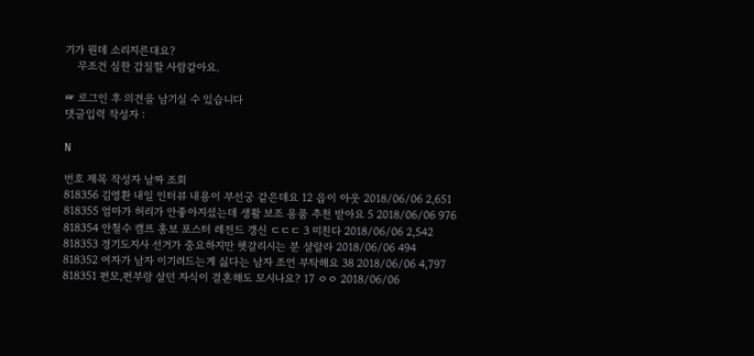기가 뭔데 소리지른대요?
    무조건 심한 갑질할 사람같아요.

☞ 로그인 후 의견을 남기실 수 있습니다
댓글입력 작성자 :

N

번호 제목 작성자 날짜 조회
818356 김영환 내일 인터뷰 내용이 부선궁 같은데요 12 읍이 아웃 2018/06/06 2,651
818355 엄마가 허리가 안좋아지셨는데 생활 보조 용품 추천 받아요 5 2018/06/06 976
818354 안철수 캠프 홍보 포스터 레전드 갱신 ㄷㄷㄷ 3 미친다 2018/06/06 2,542
818353 경기도지사 선거가 중요하지만 헷갈리시는 분 샬랄라 2018/06/06 494
818352 여자가 남자 이기려드는게 싫다는 남자 조언 부탁해요 38 2018/06/06 4,797
818351 편모,편부랑 살던 자식이 결혼해도 모시나요? 17 ㅇㅇ 2018/06/06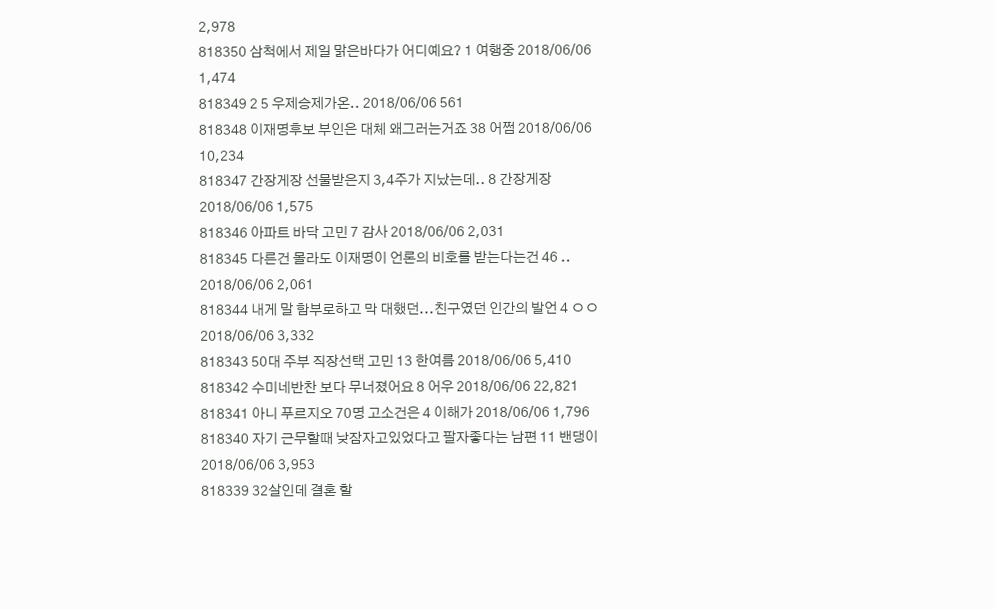2,978
818350 삼척에서 제일 맑은바다가 어디예요? 1 여행중 2018/06/06 1,474
818349 2 5 우제승제가온.. 2018/06/06 561
818348 이재명후보 부인은 대체 왜그러는거죠 38 어쩜 2018/06/06 10,234
818347 간장게장 선물받은지 3,4주가 지났는데.. 8 간장게장 2018/06/06 1,575
818346 아파트 바닥 고민 7 감사 2018/06/06 2,031
818345 다른건 몰라도 이재명이 언론의 비호를 받는다는건 46 .. 2018/06/06 2,061
818344 내게 말 함부로하고 막 대했던...친구였던 인간의 발언 4 ㅇㅇ 2018/06/06 3,332
818343 50대 주부 직장선택 고민 13 한여름 2018/06/06 5,410
818342 수미네반찬 보다 무너졌어요 8 어우 2018/06/06 22,821
818341 아니 푸르지오 70명 고소건은 4 이해가 2018/06/06 1,796
818340 자기 근무할때 낮잠자고있었다고 팔자좋다는 남편 11 밴댕이 2018/06/06 3,953
818339 32살인데 결혼 할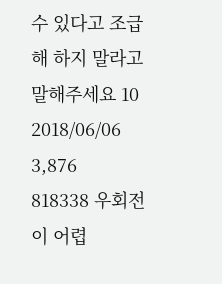수 있다고 조급해 하지 말라고 말해주세요 10 2018/06/06 3,876
818338 우회전이 어렵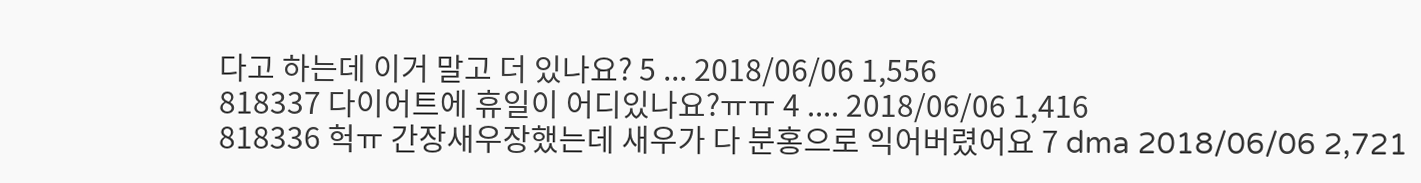다고 하는데 이거 말고 더 있나요? 5 ... 2018/06/06 1,556
818337 다이어트에 휴일이 어디있나요?ㅠㅠ 4 .... 2018/06/06 1,416
818336 헉ㅠ 간장새우장했는데 새우가 다 분홍으로 익어버렸어요 7 dma 2018/06/06 2,721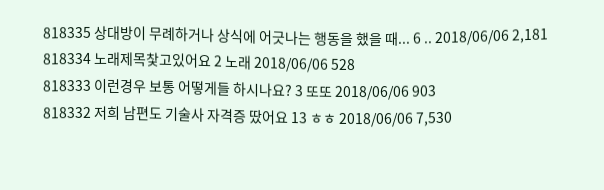818335 상대방이 무례하거나 상식에 어긋나는 행동을 했을 때... 6 .. 2018/06/06 2,181
818334 노래제목찿고있어요 2 노래 2018/06/06 528
818333 이런경우 보통 어떻게들 하시나요? 3 또또 2018/06/06 903
818332 저희 남편도 기술사 자격증 땄어요 13 ㅎㅎ 2018/06/06 7,530